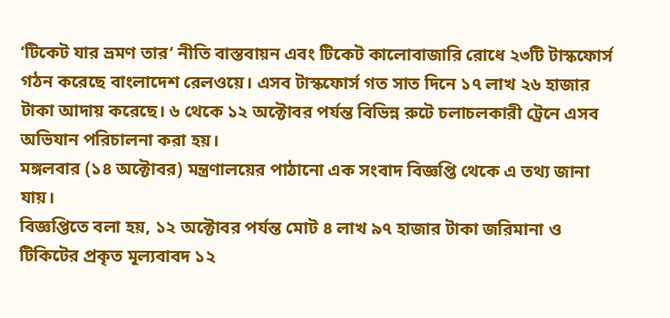‘টিকেট যার ভ্রমণ তার’ নীতি বাস্তবায়ন এবং টিকেট কালোবাজারি রোধে ২৩টি টাস্কফোর্স গঠন করেছে বাংলাদেশ রেলওয়ে। এসব টাস্কফোর্স গত সাত দিনে ১৭ লাখ ২৬ হাজার টাকা আদায় করেছে। ৬ থেকে ১২ অক্টোবর পর্যন্ত বিভিন্ন রুটে চলাচলকারী ট্রেনে এসব অভিযান পরিচালনা করা হয়।
মঙ্গলবার (১৪ অক্টোবর) মন্ত্রণালয়ের পাঠানো এক সংবাদ বিজ্ঞপ্তি থেকে এ তথ্য জানা যায়।
বিজ্ঞপ্তিতে বলা হয়, ১২ অক্টোবর পর্যন্ত মোট ৪ লাখ ৯৭ হাজার টাকা জরিমানা ও টিকিটের প্রকৃত মূল্যবাবদ ১২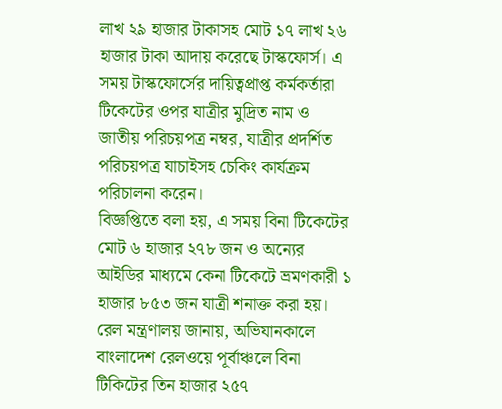লাখ ২৯ হাজার টাকাসহ মোট ১৭ লাখ ২৬ হাজার টাকা আদায় করেছে টাস্কফোর্স। এ সময় টাস্কফোর্সের দায়িত্বপ্রাপ্ত কর্মকর্তারা টিকেটের ওপর যাত্রীর মুদ্রিত নাম ও জাতীয় পরিচয়পত্র নম্বর, যাত্রীর প্রদর্শিত পরিচয়পত্র যাচাইসহ চেকিং কার্যক্রম পরিচালনা করেন।
বিজ্ঞপ্তিতে বলা হয়, এ সময় বিনা টিকেটের মোট ৬ হাজার ২৭৮ জন ও অন্যের আইডির মাধ্যমে কেনা টিকেটে ভ্রমণকারী ১ হাজার ৮৫৩ জন যাত্রী শনাক্ত করা হয়।
রেল মন্ত্রণালয় জানায়, অভিযানকালে বাংলাদেশ রেলওয়ে পূর্বাঞ্চলে বিনা টিকিটের তিন হাজার ২৫৭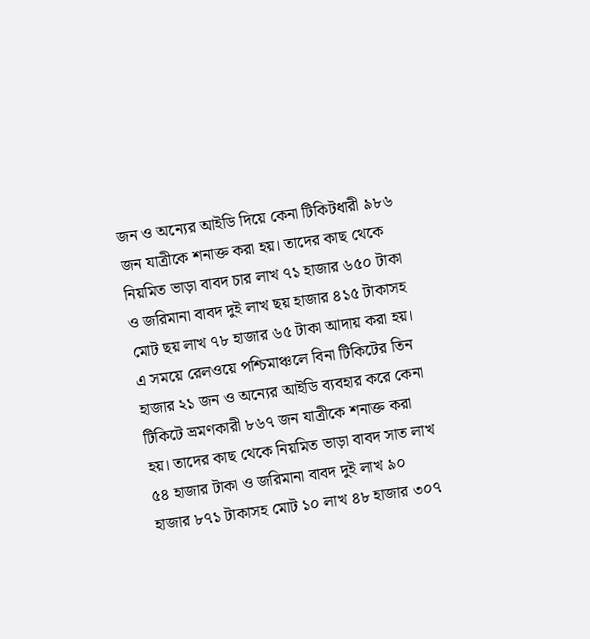জন ও অন্যের আইডি দিয়ে কেনা টিকিটধারী ৯৮৬ জন যাত্রীকে শনাক্ত করা হয়। তাদের কাছ থেকে নিয়মিত ভাড়া বাবদ চার লাখ ৭১ হাজার ৬৫০ টাকা ও জরিমানা বাবদ দুই লাখ ছয় হাজার ৪১৫ টাকাসহ মোট ছয় লাখ ৭৮ হাজার ৬৫ টাকা আদায় করা হয়।
এ সময়ে রেলওয়ে পশ্চিমাঞ্চলে বিনা টিকিটের তিন হাজার ২১ জন ও অন্যের আইডি ব্যবহার করে কেনা টিকিটে ভ্রমণকারী ৮৬৭ জন যাত্রীকে শনাক্ত করা হয়। তাদের কাছ থেকে নিয়মিত ভাড়া বাবদ সাত লাখ ৫৪ হাজার টাকা ও জরিমানা বাবদ দুই লাখ ৯০ হাজার ৮৭১ টাকাসহ মোট ১০ লাখ ৪৮ হাজার ৩০৭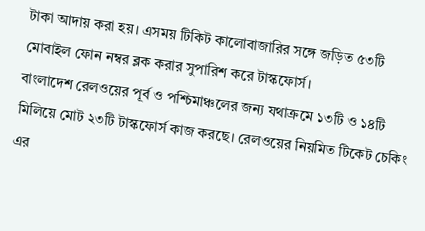টাকা আদায় করা হয়। এসময় টিকিট কালোবাজারির সঙ্গে জড়িত ৫৩টি মোবাইল ফোন নম্বর ব্লক করার সুপারিশ করে টাস্কফোর্স।
বাংলাদেশ রেলওয়ের পূর্ব ও পশ্চিমাঞ্চলের জন্য যথাক্রমে ১৩টি ও ১৪টি মিলিয়ে মোট ২৩টি টাস্কফোর্স কাজ করছে। রেলওয়ের নিয়মিত টিকেট চেকিং এর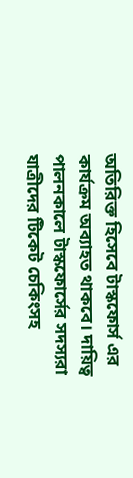অতিরিক্ত হিসেবে টাস্কফোর্স এর কার্যক্রম অব্যাহত থাকবে। দায়িত্ব পালনকালে টাস্কফোর্সের সদস্যরা যাত্রীদের টিকেট চেকিংসহ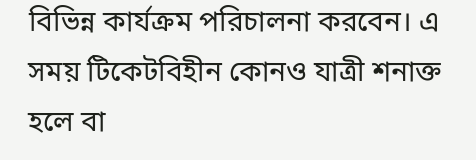বিভিন্ন কার্যক্রম পরিচালনা করবেন। এ সময় টিকেটবিহীন কোনও যাত্রী শনাক্ত হলে বা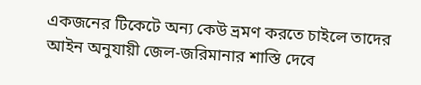একজনের টিকেটে অন্য কেউ ভ্রমণ করতে চাইলে তাদের আইন অনুযায়ী জেল-জরিমানার শাস্তি দেবে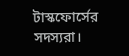টাস্কফোর্সের সদস্যরা।